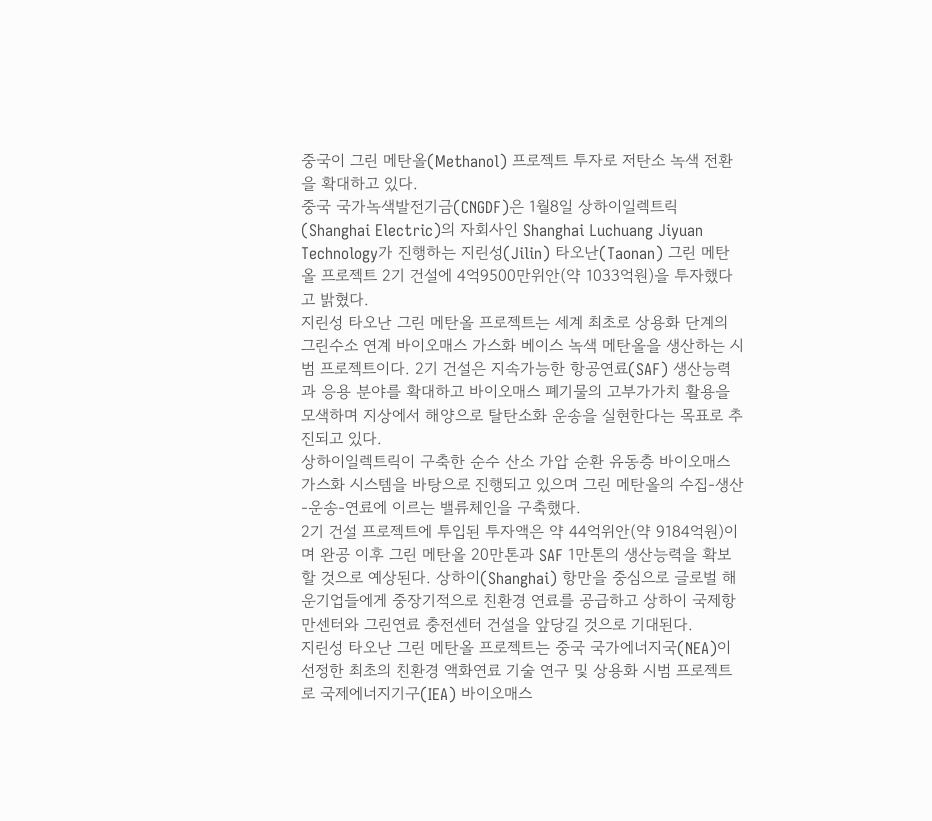중국이 그린 메탄올(Methanol) 프로젝트 투자로 저탄소 녹색 전환을 확대하고 있다.
중국 국가녹색발전기금(CNGDF)은 1월8일 상하이일렉트릭(Shanghai Electric)의 자회사인 Shanghai Luchuang Jiyuan Technology가 진행하는 지린성(Jilin) 타오난(Taonan) 그린 메탄올 프로젝트 2기 건설에 4억9500만위안(약 1033억원)을 투자했다고 밝혔다.
지린성 타오난 그린 메탄올 프로젝트는 세계 최초로 상용화 단계의 그린수소 연계 바이오매스 가스화 베이스 녹색 메탄올을 생산하는 시범 프로젝트이다. 2기 건설은 지속가능한 항공연료(SAF) 생산능력과 응용 분야를 확대하고 바이오매스 폐기물의 고부가가치 활용을 모색하며 지상에서 해양으로 탈탄소화 운송을 실현한다는 목표로 추진되고 있다.
상하이일렉트릭이 구축한 순수 산소 가압 순환 유동층 바이오매스 가스화 시스템을 바탕으로 진행되고 있으며 그린 메탄올의 수집-생산-운송-연료에 이르는 밸류체인을 구축했다.
2기 건설 프로젝트에 투입된 투자액은 약 44억위안(약 9184억원)이며 완공 이후 그린 메탄올 20만톤과 SAF 1만톤의 생산능력을 확보할 것으로 예상된다. 상하이(Shanghai) 항만을 중심으로 글로벌 해운기업들에게 중장기적으로 친환경 연료를 공급하고 상하이 국제항만센터와 그린연료 충전센터 건설을 앞당길 것으로 기대된다.
지린성 타오난 그린 메탄올 프로젝트는 중국 국가에너지국(NEA)이 선정한 최초의 친환경 액화연료 기술 연구 및 상용화 시범 프로젝트로 국제에너지기구(IEA) 바이오매스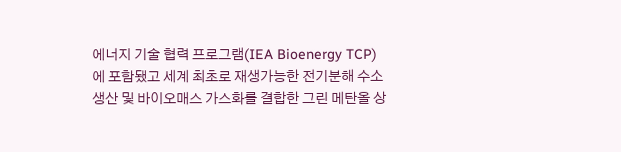에너지 기술 협력 프로그램(IEA Bioenergy TCP)에 포함됐고 세계 최초로 재생가능한 전기분해 수소 생산 및 바이오매스 가스화를 결합한 그린 메탄올 상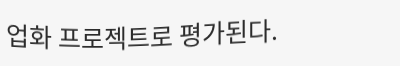업화 프로젝트로 평가된다.